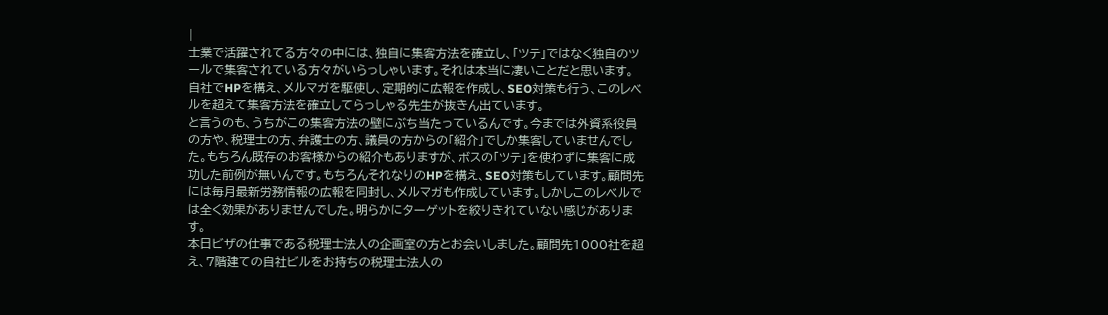|
士業で活躍されてる方々の中には、独自に集客方法を確立し、「ツテ」ではなく独自のツールで集客されている方々がいらっしゃいます。それは本当に凄いことだと思います。自社でHPを構え、メルマガを駆使し、定期的に広報を作成し、SEO対策も行う、このレベルを超えて集客方法を確立してらっしゃる先生が抜きん出ています。
と言うのも、うちがこの集客方法の壁にぶち当たっているんです。今までは外資系役員の方や、税理士の方、弁護士の方、議員の方からの「紹介」でしか集客していませんでした。もちろん既存のお客様からの紹介もありますが、ボスの「ツテ」を使わずに集客に成功した前例が無いんです。もちろんそれなりのHPを構え、SEO対策もしています。顧問先には毎月最新労務情報の広報を同封し、メルマガも作成しています。しかしこのレベルでは全く効果がありませんでした。明らかにターゲットを絞りきれていない感じがあります。
本日ビザの仕事である税理士法人の企画室の方とお会いしました。顧問先1000社を超え、7階建ての自社ビルをお持ちの税理士法人の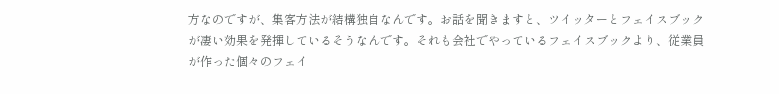方なのですが、集客方法が結構独自なんです。お話を聞きますと、ツイッターとフェイスブックが凄い効果を発揮しているそうなんです。それも会社でやっているフェイスブックより、従業員が作った個々のフェイ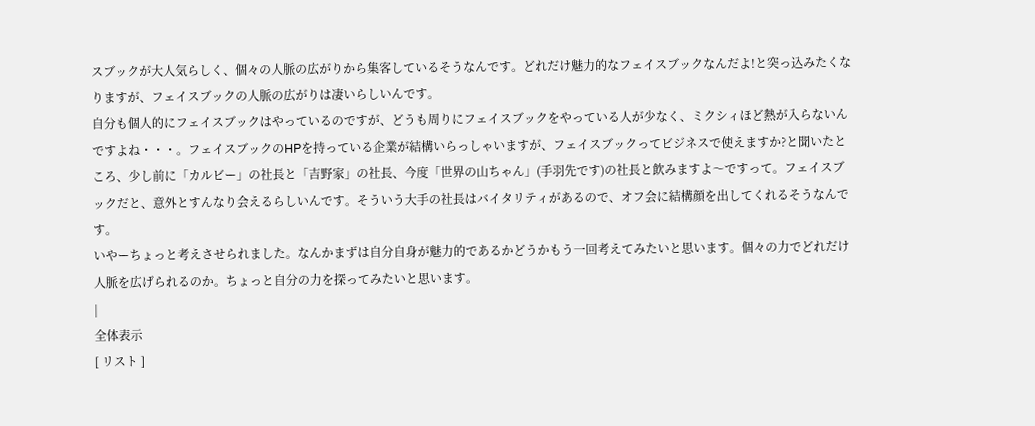スブックが大人気らしく、個々の人脈の広がりから集客しているそうなんです。どれだけ魅力的なフェイスブックなんだよ!と突っ込みたくなりますが、フェイスブックの人脈の広がりは凄いらしいんです。
自分も個人的にフェイスブックはやっているのですが、どうも周りにフェイスブックをやっている人が少なく、ミクシィほど熱が入らないんですよね・・・。フェイスブックのHPを持っている企業が結構いらっしゃいますが、フェイスブックってビジネスで使えますか?と聞いたところ、少し前に「カルビー」の社長と「吉野家」の社長、今度「世界の山ちゃん」(手羽先です)の社長と飲みますよ〜ですって。フェイスブックだと、意外とすんなり会えるらしいんです。そういう大手の社長はバイタリティがあるので、オフ会に結構顔を出してくれるそうなんです。
いやーちょっと考えさせられました。なんかまずは自分自身が魅力的であるかどうかもう一回考えてみたいと思います。個々の力でどれだけ人脈を広げられるのか。ちょっと自分の力を探ってみたいと思います。
|
全体表示
[ リスト ]